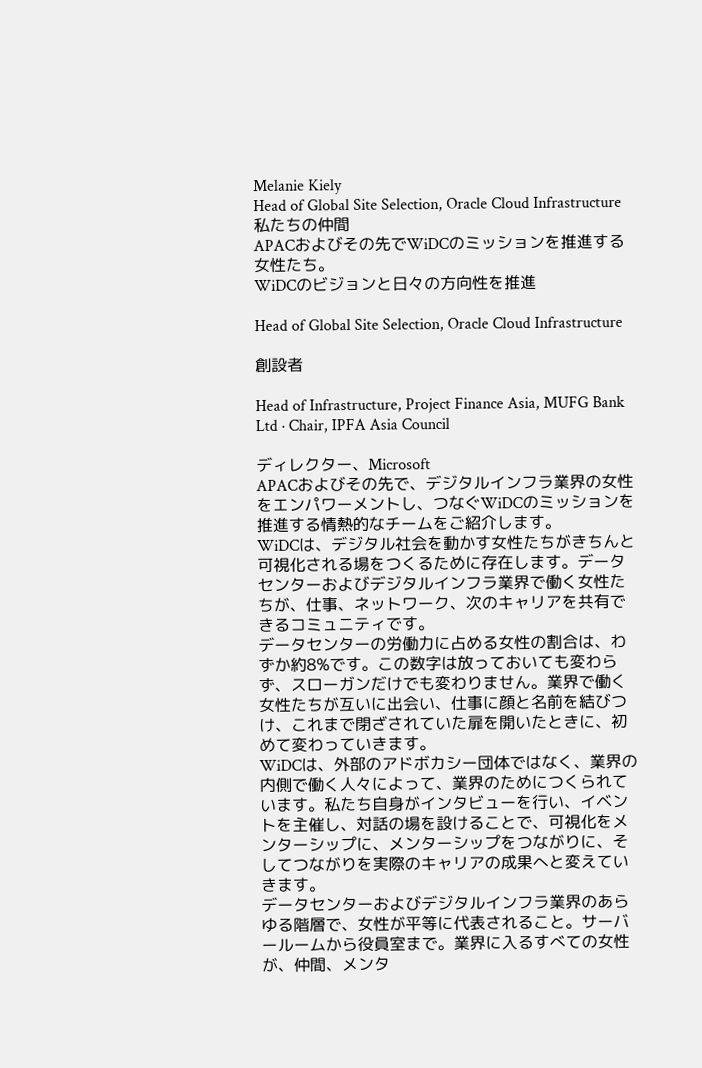Melanie Kiely
Head of Global Site Selection, Oracle Cloud Infrastructure
私たちの仲間
APACおよびその先でWiDCのミッションを推進する女性たち。
WiDCのビジョンと日々の方向性を推進

Head of Global Site Selection, Oracle Cloud Infrastructure

創設者

Head of Infrastructure, Project Finance Asia, MUFG Bank Ltd · Chair, IPFA Asia Council

ディレクター、Microsoft
APACおよびその先で、デジタルインフラ業界の女性をエンパワーメントし、つなぐWiDCのミッションを推進する情熱的なチームをご紹介します。
WiDCは、デジタル社会を動かす女性たちがきちんと可視化される場をつくるために存在します。データセンターおよびデジタルインフラ業界で働く女性たちが、仕事、ネットワーク、次のキャリアを共有できるコミュニティです。
データセンターの労働力に占める女性の割合は、わずか約8%です。この数字は放っておいても変わらず、スローガンだけでも変わりません。業界で働く女性たちが互いに出会い、仕事に顔と名前を結びつけ、これまで閉ざされていた扉を開いたときに、初めて変わっていきます。
WiDCは、外部のアドボカシー団体ではなく、業界の内側で働く人々によって、業界のためにつくられています。私たち自身がインタビューを行い、イベントを主催し、対話の場を設けることで、可視化をメンターシップに、メンターシップをつながりに、そしてつながりを実際のキャリアの成果へと変えていきます。
データセンターおよびデジタルインフラ業界のあらゆる階層で、女性が平等に代表されること。サーバールームから役員室まで。業界に入るすべての女性が、仲間、メンタ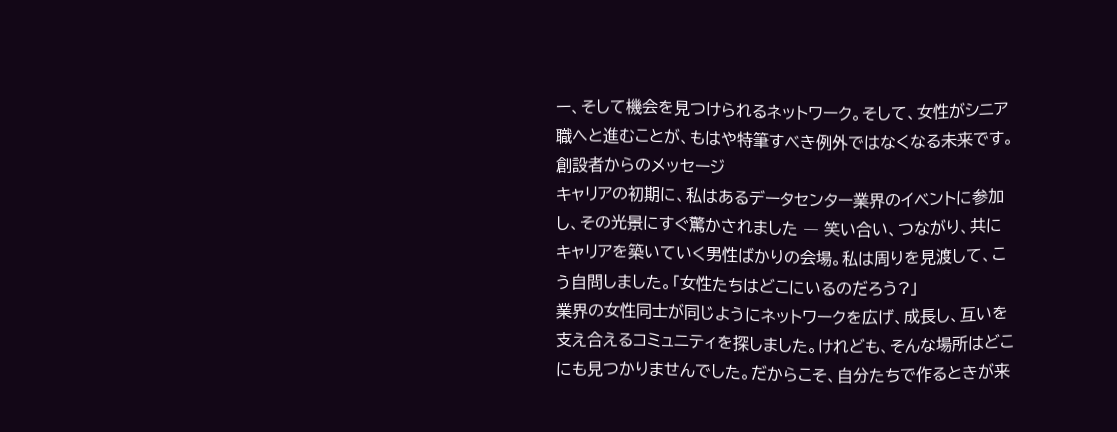ー、そして機会を見つけられるネットワーク。そして、女性がシニア職へと進むことが、もはや特筆すべき例外ではなくなる未来です。
創設者からのメッセージ
キャリアの初期に、私はあるデータセンター業界のイベントに参加し、その光景にすぐ驚かされました ― 笑い合い、つながり、共にキャリアを築いていく男性ばかりの会場。私は周りを見渡して、こう自問しました。「女性たちはどこにいるのだろう?」
業界の女性同士が同じようにネットワークを広げ、成長し、互いを支え合えるコミュニティを探しました。けれども、そんな場所はどこにも見つかりませんでした。だからこそ、自分たちで作るときが来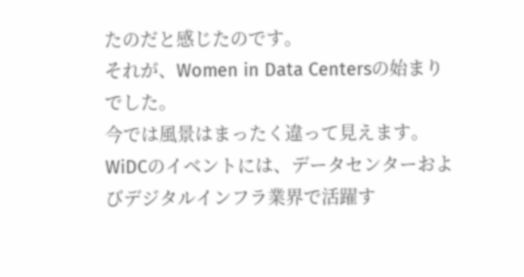たのだと感じたのです。
それが、Women in Data Centersの始まりでした。
今では風景はまったく違って見えます。WiDCのイベントには、データセンターおよびデジタルインフラ業界で活躍す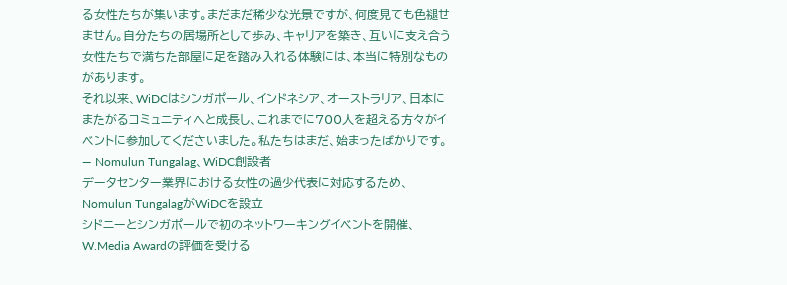る女性たちが集います。まだまだ稀少な光景ですが、何度見ても色褪せません。自分たちの居場所として歩み、キャリアを築き、互いに支え合う女性たちで満ちた部屋に足を踏み入れる体験には、本当に特別なものがあります。
それ以来、WiDCはシンガポール、インドネシア、オーストラリア、日本にまたがるコミュニティへと成長し、これまでに700人を超える方々がイベントに参加してくださいました。私たちはまだ、始まったばかりです。
— Nomulun Tungalag、WiDC創設者
データセンター業界における女性の過少代表に対応するため、Nomulun TungalagがWiDCを設立
シドニーとシンガポールで初のネットワーキングイベントを開催、W.Media Awardの評価を受ける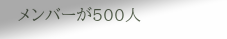メンバーが500人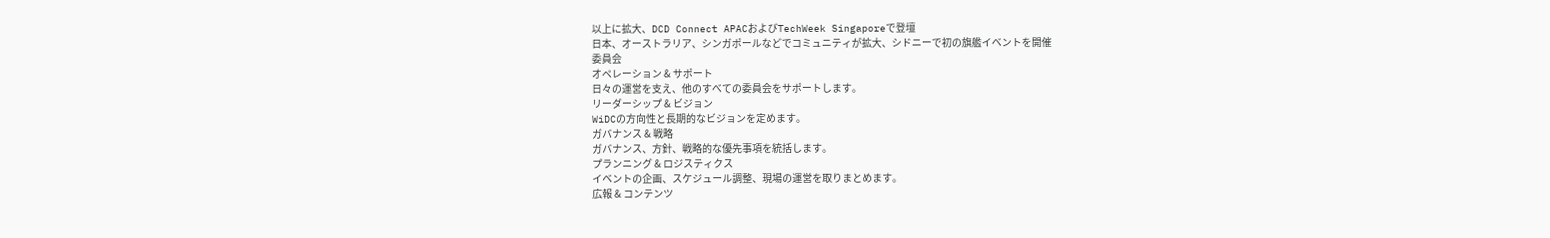以上に拡大、DCD Connect APACおよびTechWeek Singaporeで登壇
日本、オーストラリア、シンガポールなどでコミュニティが拡大、シドニーで初の旗艦イベントを開催
委員会
オペレーション & サポート
日々の運営を支え、他のすべての委員会をサポートします。
リーダーシップ & ビジョン
WiDCの方向性と長期的なビジョンを定めます。
ガバナンス & 戦略
ガバナンス、方針、戦略的な優先事項を統括します。
プランニング & ロジスティクス
イベントの企画、スケジュール調整、現場の運営を取りまとめます。
広報 & コンテンツ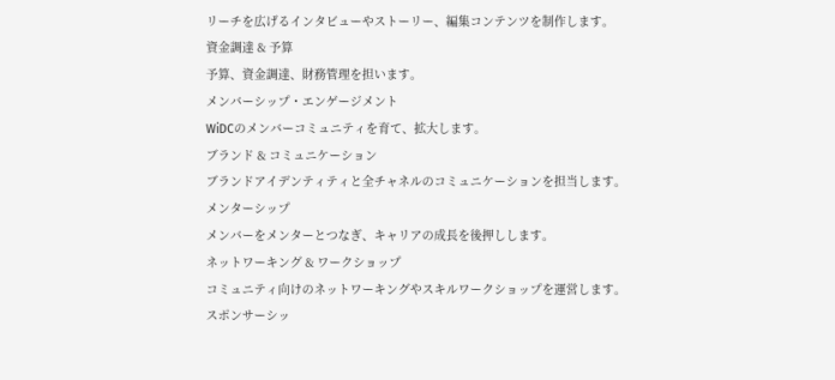リーチを広げるインタビューやストーリー、編集コンテンツを制作します。
資金調達 & 予算
予算、資金調達、財務管理を担います。
メンバーシップ・エンゲージメント
WiDCのメンバーコミュニティを育て、拡大します。
ブランド & コミュニケーション
ブランドアイデンティティと全チャネルのコミュニケーションを担当します。
メンターシップ
メンバーをメンターとつなぎ、キャリアの成長を後押しします。
ネットワーキング & ワークショップ
コミュニティ向けのネットワーキングやスキルワークショップを運営します。
スポンサーシッ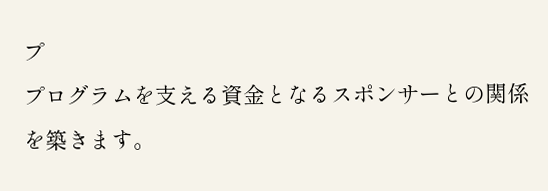プ
プログラムを支える資金となるスポンサーとの関係を築きます。